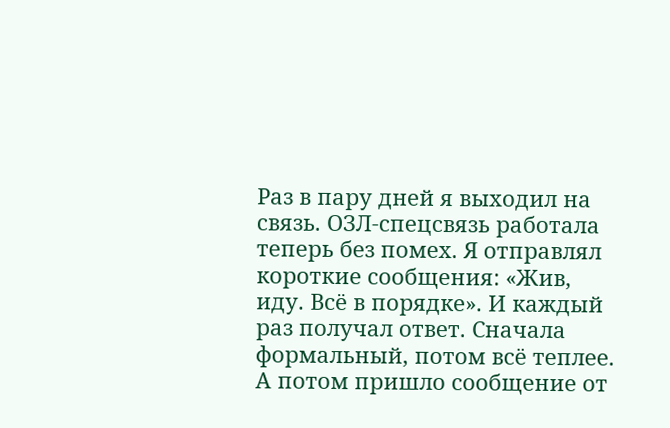Раз в пару дней я выходил на связь. ОЗЛ-спецсвязь работала теперь без помех. Я отправлял короткие сообщения: «Жив, иду. Всё в порядке». И каждый раз получал ответ. Сначала формальный, потом всё теплее.
А потом пришло сообщение от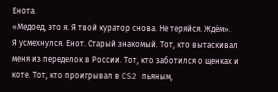Енота.
«Медоед, это я. Я твой куратор снова. Не теряйся. Ждём».
Я усмехнулся. Енот. Старый знакомый. Тот, кто вытаскивал меня из переделок в России. Тот, кто заботился о щенках и коте. Тот, кто проигрывал в CS2 пьяным,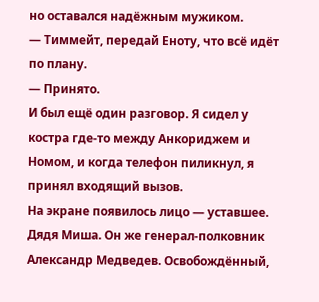но оставался надёжным мужиком.
— Тиммейт, передай Еноту, что всё идёт по плану.
— Принято.
И был ещё один разговор. Я сидел у костра где-то между Анкориджем и Номом, и когда телефон пиликнул, я принял входящий вызов.
На экране появилось лицо — уставшее. Дядя Миша. Он же генерал-полковник Александр Медведев. Освобождённый,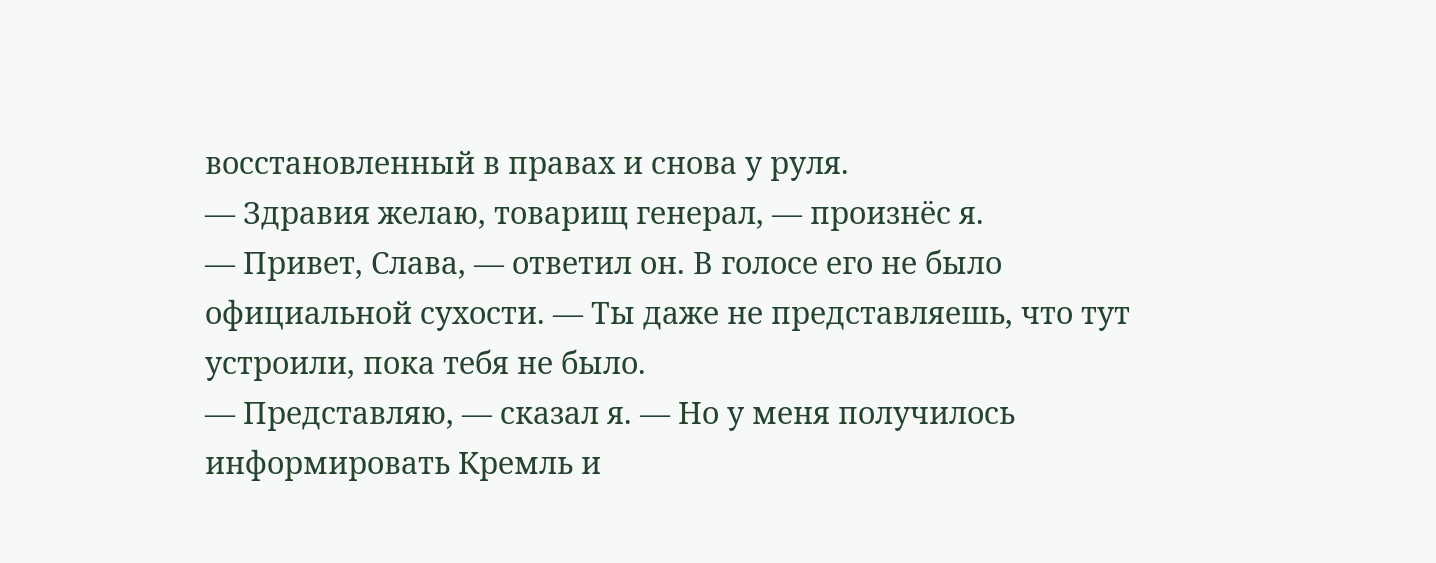восстановленный в правах и снова у руля.
— Здравия желаю, товарищ генерал, — произнёс я.
— Привет, Слава, — ответил он. В голосе его не было официальной сухости. — Ты даже не представляешь, что тут устроили, пока тебя не было.
— Представляю, — сказал я. — Но у меня получилось информировать Кремль и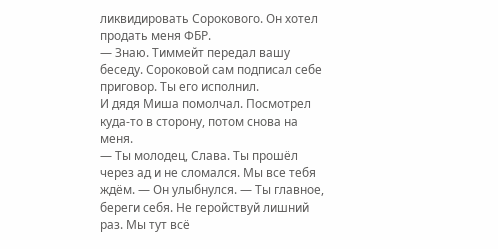ликвидировать Сорокового. Он хотел продать меня ФБР.
— Знаю. Тиммейт передал вашу беседу. Сороковой сам подписал себе приговор. Ты его исполнил.
И дядя Миша помолчал. Посмотрел куда-то в сторону, потом снова на меня.
— Ты молодец, Слава. Ты прошёл через ад и не сломался. Мы все тебя ждём. — Он улыбнулся. — Ты главное, береги себя. Не геройствуй лишний раз. Мы тут всё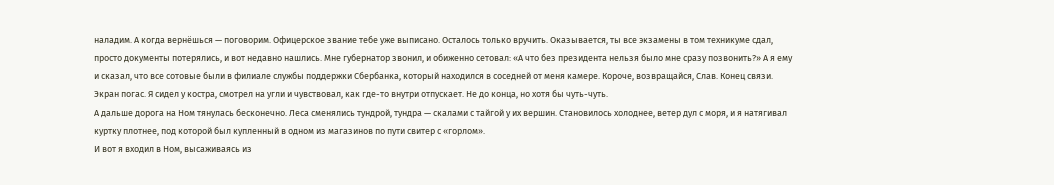наладим. А когда вернёшься — поговорим. Офицерское звание тебе уже выписано. Осталось только вручить. Оказывается, ты все экзамены в том техникуме сдал, просто документы потерялись, и вот недавно нашлись. Мне губернатор звонил, и обиженно сетовал: «А что без президента нельзя было мне сразу позвонить?» А я ему и сказал, что все сотовые были в филиале службы поддержки Сбербанка, который находился в соседней от меня камере. Короче, возвращайся, Слав. Конец связи.
Экран погас. Я сидел у костра, смотрел на угли и чувствовал, как где-то внутри отпускает. Не до конца, но хотя бы чуть-чуть.
А дальше дорога на Ном тянулась бесконечно. Леса сменялись тундрой, тундра — скалами с тайгой у их вершин. Становилось холоднее, ветер дул с моря, и я натягивал куртку плотнее, под которой был купленный в одном из магазинов по пути свитер с «горлом».
И вот я входил в Ном, высаживаясь из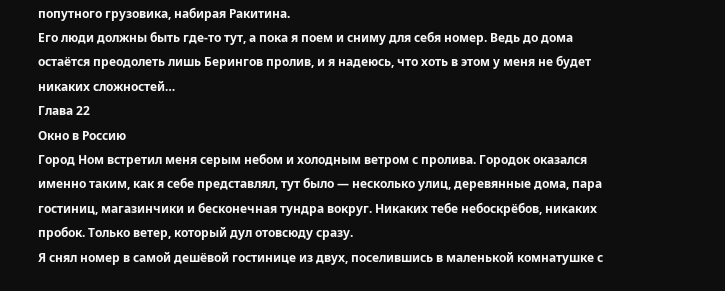попутного грузовика, набирая Ракитина.
Его люди должны быть где-то тут, а пока я поем и сниму для себя номер. Ведь до дома остаётся преодолеть лишь Берингов пролив, и я надеюсь, что хоть в этом у меня не будет никаких сложностей…
Глава 22
Окно в Россию
Город Ном встретил меня серым небом и холодным ветром с пролива. Городок оказался именно таким, как я себе представлял, тут было — несколько улиц, деревянные дома, пара гостиниц, магазинчики и бесконечная тундра вокруг. Никаких тебе небоскрёбов, никаких пробок. Только ветер, который дул отовсюду сразу.
Я снял номер в самой дешёвой гостинице из двух, поселившись в маленькой комнатушке с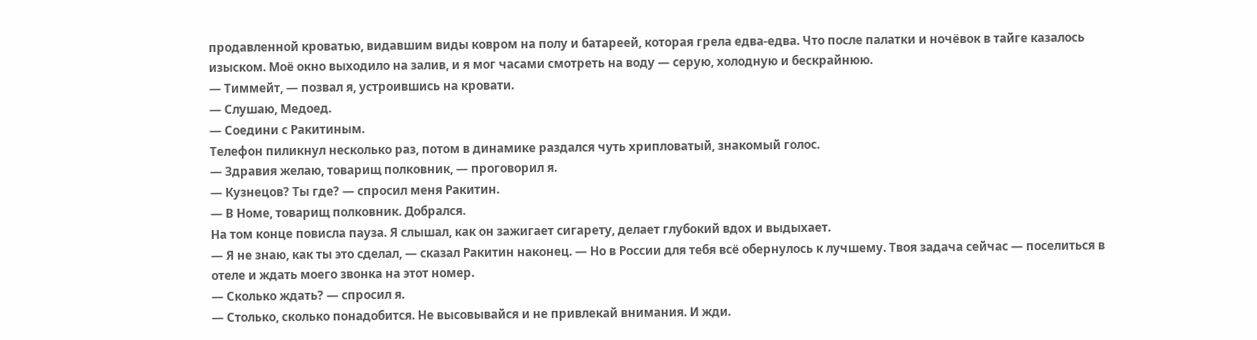продавленной кроватью, видавшим виды ковром на полу и батареей, которая грела едва-едва. Что после палатки и ночёвок в тайге казалось изыском. Моё окно выходило на залив, и я мог часами смотреть на воду — серую, холодную и бескрайнюю.
— Тиммейт, — позвал я, устроившись на кровати.
— Слушаю, Медоед.
— Соедини с Ракитиным.
Телефон пиликнул несколько раз, потом в динамике раздался чуть хрипловатый, знакомый голос.
— Здравия желаю, товарищ полковник, — проговорил я.
— Кузнецов? Ты где? — спросил меня Ракитин.
— В Номе, товарищ полковник. Добрался.
На том конце повисла пауза. Я слышал, как он зажигает сигарету, делает глубокий вдох и выдыхает.
— Я не знаю, как ты это сделал, — сказал Ракитин наконец. — Но в России для тебя всё обернулось к лучшему. Твоя задача сейчас — поселиться в отеле и ждать моего звонка на этот номер.
— Сколько ждать? — спросил я.
— Столько, сколько понадобится. Не высовывайся и не привлекай внимания. И жди.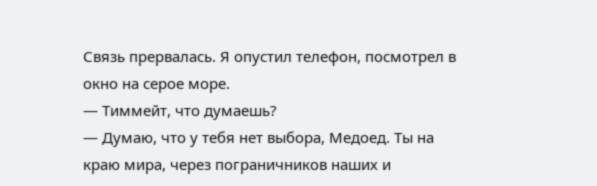Связь прервалась. Я опустил телефон, посмотрел в окно на серое море.
— Тиммейт, что думаешь?
— Думаю, что у тебя нет выбора, Медоед. Ты на краю мира, через пограничников наших и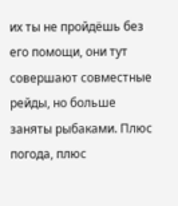их ты не пройдёшь без его помощи, они тут совершают совместные рейды, но больше заняты рыбаками. Плюс погода, плюс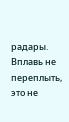радары. Вплавь не переплыть, это не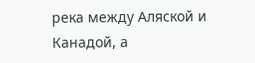река между Аляской и Канадой, а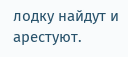лодку найдут и арестуют.